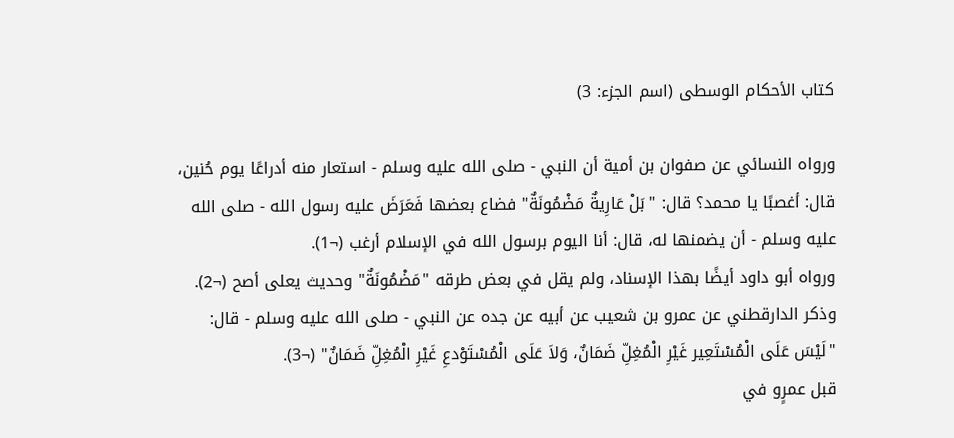كتاب الأحكام الوسطى (اسم الجزء: 3)

ورواه النسائي عن صفوان بن أمية أن النبي - صلى الله عليه وسلم - استعار منه أدراعًا يوم حُنين، قال: أغصبًا يا محمد؟ قال: "بَلْ عَارِيةٌ مَضْمُونَةٌ" فضاع بعضها فَعَرَضَ عليه رسول الله - صلى الله عليه وسلم - أن يضمنها له، قال: أنا اليوم برسول الله في الإسلام أرغب (¬1).
ورواه أبو داود أيضًا بهذا الإسناد، ولم يقل في بعض طرقه "مَضْمُونَةٌ" وحديث يعلى أصح (¬2).
وذكر الدارقطني عن عمرو بن شعيب عن أبيه عن جده عن النبي - صلى الله عليه وسلم - قال: "لَيْسَ عَلَى الْمُسْتَعِير غَيْرِ الْمُغِلِّ ضَمَانٌ، وَلاَ عَلَى الْمُسْتَوْدعِ غَيْرِ الْمُغِلِّ ضَمَانٌ" (¬3).
قبل عمرٍو في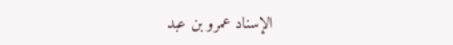الإسناد عمرو بن عبد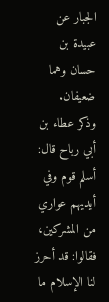الجبار عن عبيدة بن حسان وهما ضعيفان.
وذكر عطاء بن أبي رباح قال: أسلم قوم وفي أيديهم عواري من المشركين، فقالوا: قد أحرز لنا الإسلام ما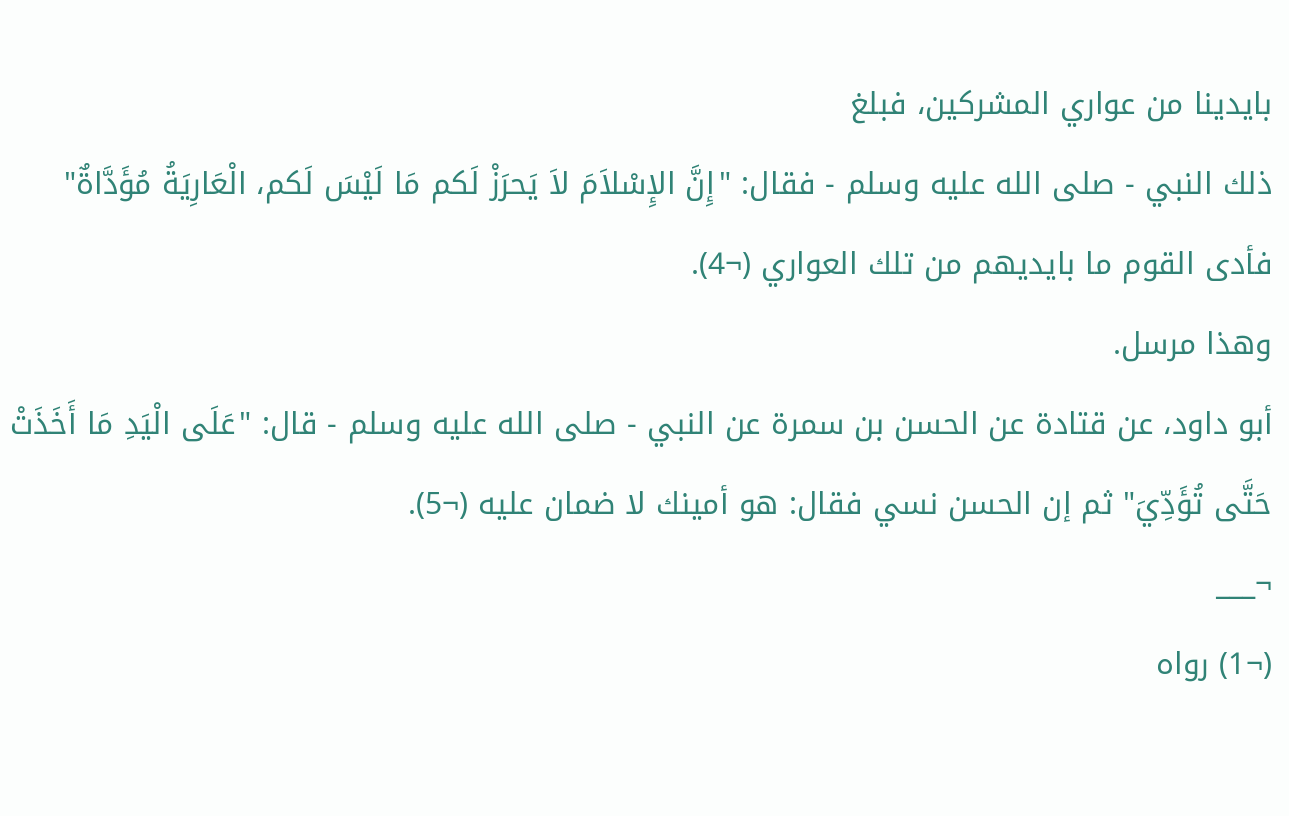بايدينا من عواري المشركين، فبلغ
ذلك النبي - صلى الله عليه وسلم - فقال: "إِنَّ الإِسْلاَمَ لاَ يَحرَزْ لَكم مَا لَيْسَ لَكم، الْعَارِيَةُ مُؤَدَّاةٌ" فأدى القوم ما بايديهم من تلك العواري (¬4).
وهذا مرسل.
أبو داود، عن قتادة عن الحسن بن سمرة عن النبي - صلى الله عليه وسلم - قال: "عَلَى الْيَدِ مَا أَخَذَتْ حَتَّى تُؤَدِّيَ" ثم إن الحسن نسي فقال: هو أمينك لا ضمان عليه (¬5).
¬___
(¬1) رواه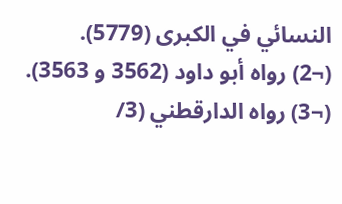النسائي في الكبرى (5779).
(¬2) رواه أبو داود (3562 و 3563).
(¬3) رواه الدارقطني (3/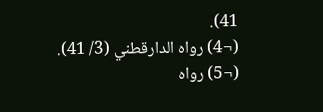41).
(¬4) رواه الدارقطني (3/ 41).
(¬5) رواه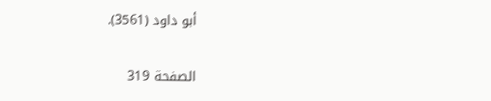أبو داود (3561).

الصفحة 319